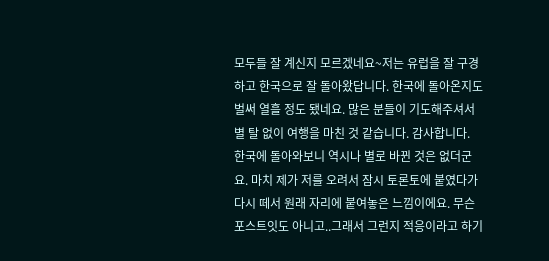모두들 잘 계신지 모르겠네요~저는 유럽을 잘 구경하고 한국으로 잘 돌아왔답니다. 한국에 돌아온지도 벌써 열흘 정도 됐네요. 많은 분들이 기도해주셔서 별 탈 없이 여행을 마친 것 같습니다. 감사합니다.
한국에 돌아와보니 역시나 별로 바뀐 것은 없더군요. 마치 제가 저를 오려서 잠시 토론토에 붙였다가 다시 떼서 원래 자리에 붙여놓은 느낌이에요. 무슨 포스트잇도 아니고..그래서 그런지 적응이라고 하기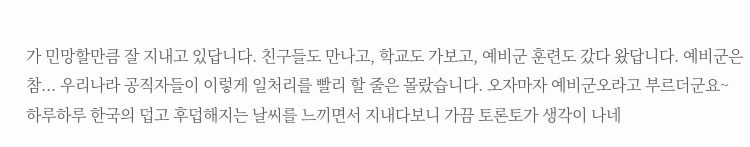가 민망할만큼 잘 지내고 있답니다. 친구들도 만나고, 학교도 가보고, 예비군 훈련도 갔다 왔답니다. 예비군은 참... 우리나라 공직자들이 이렇게 일처리를 빨리 할 줄은 몰랐습니다. 오자마자 예비군오라고 부르더군요~
하루하루 한국의 덥고 후덥해지는 날씨를 느끼면서 지내다보니 가끔 토론토가 생각이 나네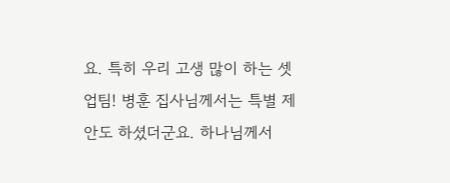요. 특히 우리 고생 많이 하는 셋업팀! 병훈 집사님께서는 특별 제안도 하셨더군요. 하나님께서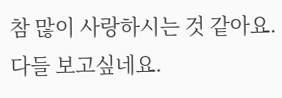참 많이 사랑하시는 것 같아요. 다들 보고싶네요.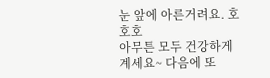눈 앞에 아른거려요. 호호호
아무튼 모두 건강하게 계세요~ 다음에 또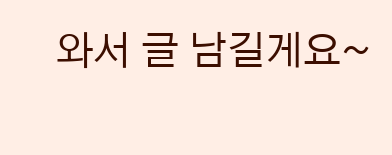와서 글 남길게요~